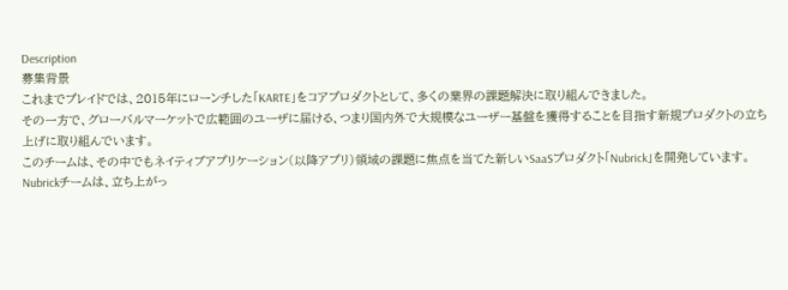Description
募集背景
これまでプレイドでは、2015年にローンチした「KARTE」をコアプロダクトとして、多くの業界の課題解決に取り組んできました。
その一方で、グローバルマーケットで広範囲のユーザに届ける、つまり国内外で大規模なユーザー基盤を獲得することを目指す新規プロダクトの立ち上げに取り組んでいます。
このチームは、その中でもネイティブアプリケーション(以降アプリ)領域の課題に焦点を当てた新しいSaaSプロダクト「Nubrick」を開発しています。
Nubrickチームは、立ち上がっ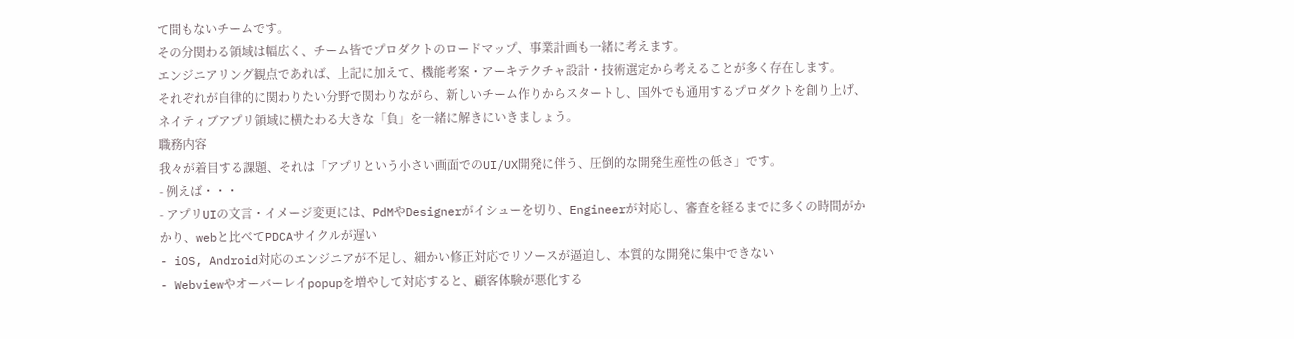て間もないチームです。
その分関わる領域は幅広く、チーム皆でプロダクトのロードマップ、事業計画も一緒に考えます。
エンジニアリング観点であれば、上記に加えて、機能考案・アーキテクチャ設計・技術選定から考えることが多く存在します。
それぞれが自律的に関わりたい分野で関わりながら、新しいチーム作りからスタートし、国外でも通用するプロダクトを創り上げ、ネイティブアプリ領域に横たわる大きな「負」を一緒に解きにいきましょう。
職務内容
我々が着目する課題、それは「アプリという小さい画面でのUI/UX開発に伴う、圧倒的な開発生産性の低さ」です。
- 例えば・・・
- アプリUIの文言・イメージ変更には、PdMやDesignerがイシューを切り、Engineerが対応し、審査を経るまでに多くの時間がかかり、webと比べてPDCAサイクルが遅い
- iOS, Android対応のエンジニアが不足し、細かい修正対応でリソースが逼迫し、本質的な開発に集中できない
- Webviewやオーバーレイpopupを増やして対応すると、顧客体験が悪化する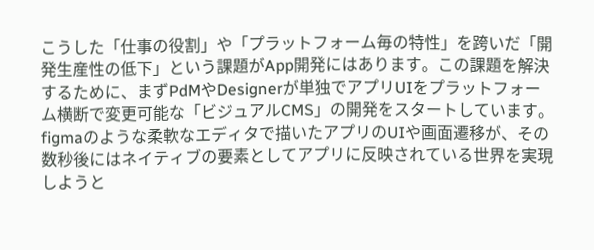こうした「仕事の役割」や「プラットフォーム毎の特性」を跨いだ「開発生産性の低下」という課題がApp開発にはあります。この課題を解決するために、まずPdMやDesignerが単独でアプリUIをプラットフォーム横断で変更可能な「ビジュアルCMS」の開発をスタートしています。
figmaのような柔軟なエディタで描いたアプリのUIや画面遷移が、その数秒後にはネイティブの要素としてアプリに反映されている世界を実現しようと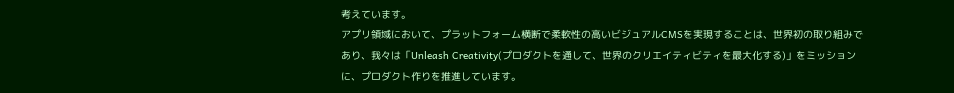考えています。
アプリ領域において、プラットフォーム横断で柔軟性の高いビジュアルCMSを実現することは、世界初の取り組みであり、我々は「Unleash Creativity(プロダクトを通して、世界のクリエイティビティを最大化する)」をミッションに、プロダクト作りを推進しています。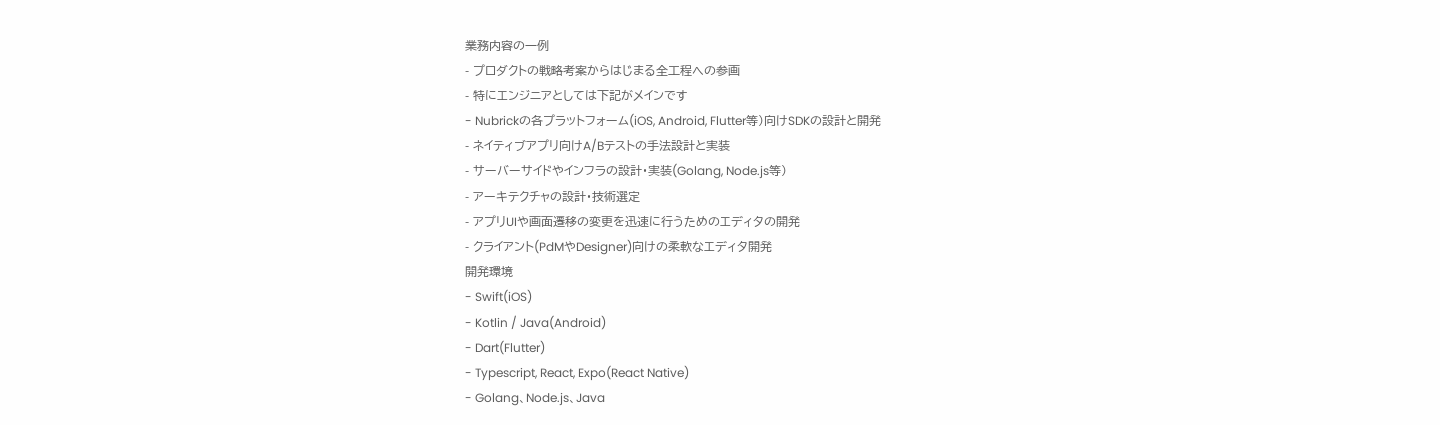業務内容の一例
- プロダクトの戦略考案からはじまる全工程への参画
- 特にエンジニアとしては下記がメインです
- Nubrickの各プラットフォーム(iOS, Android, Flutter等)向けSDKの設計と開発
- ネイティブアプリ向けA/Bテストの手法設計と実装
- サーバーサイドやインフラの設計・実装(Golang, Node.js等)
- アーキテクチャの設計・技術選定
- アプリUIや画面遷移の変更を迅速に行うためのエディタの開発
- クライアント(PdMやDesigner)向けの柔軟なエディタ開発
開発環境
- Swift(iOS)
- Kotlin / Java(Android)
- Dart(Flutter)
- Typescript, React, Expo(React Native)
- Golang、Node.js、Java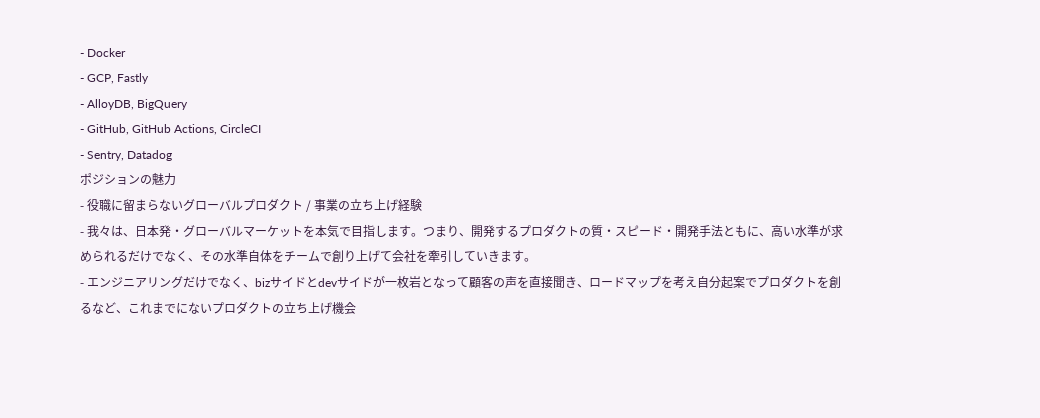- Docker
- GCP, Fastly
- AlloyDB, BigQuery
- GitHub, GitHub Actions, CircleCI
- Sentry, Datadog
ポジションの魅力
- 役職に留まらないグローバルプロダクト / 事業の立ち上げ経験
- 我々は、日本発・グローバルマーケットを本気で目指します。つまり、開発するプロダクトの質・スピード・開発手法ともに、高い水準が求められるだけでなく、その水準自体をチームで創り上げて会社を牽引していきます。
- エンジニアリングだけでなく、bizサイドとdevサイドが一枚岩となって顧客の声を直接聞き、ロードマップを考え自分起案でプロダクトを創るなど、これまでにないプロダクトの立ち上げ機会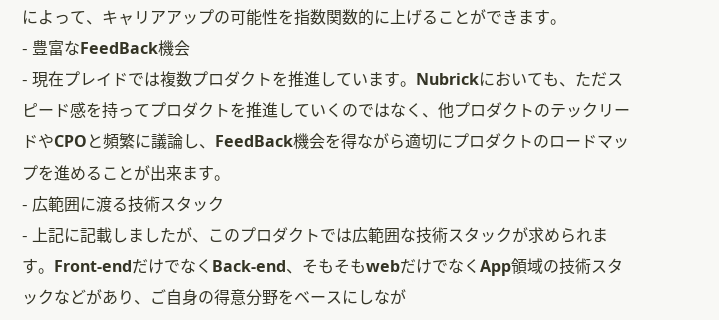によって、キャリアアップの可能性を指数関数的に上げることができます。
- 豊富なFeedBack機会
- 現在プレイドでは複数プロダクトを推進しています。Nubrickにおいても、ただスピード感を持ってプロダクトを推進していくのではなく、他プロダクトのテックリードやCPOと頻繁に議論し、FeedBack機会を得ながら適切にプロダクトのロードマップを進めることが出来ます。
- 広範囲に渡る技術スタック
- 上記に記載しましたが、このプロダクトでは広範囲な技術スタックが求められます。Front-endだけでなくBack-end、そもそもwebだけでなくApp領域の技術スタックなどがあり、ご自身の得意分野をベースにしなが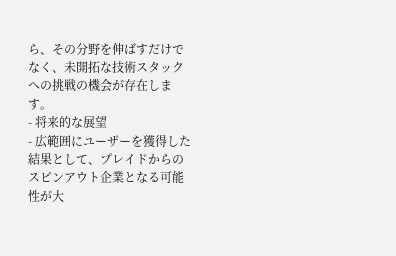ら、その分野を伸ばすだけでなく、未開拓な技術スタックへの挑戦の機会が存在します。
- 将来的な展望
- 広範囲にユーザーを獲得した結果として、プレイドからのスピンアウト企業となる可能性が大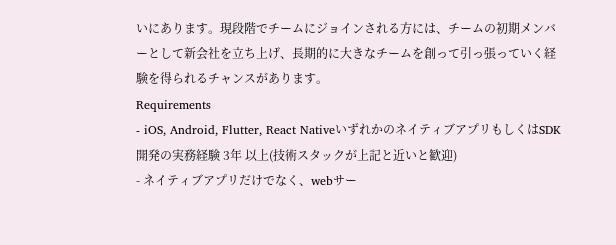いにあります。現段階でチームにジョインされる方には、チームの初期メンバーとして新会社を立ち上げ、長期的に大きなチームを創って引っ張っていく経験を得られるチャンスがあります。
Requirements
- iOS, Android, Flutter, React NativeいずれかのネイティブアプリもしくはSDK開発の実務経験 3年 以上(技術スタックが上記と近いと歓迎)
- ネイティブアプリだけでなく、webサー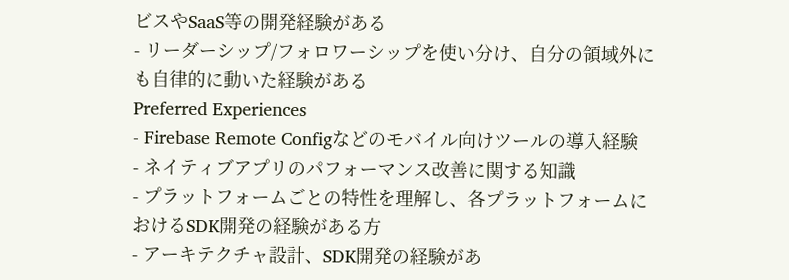ビスやSaaS等の開発経験がある
- リーダーシップ/フォロワーシップを使い分け、自分の領域外にも自律的に動いた経験がある
Preferred Experiences
- Firebase Remote Configなどのモバイル向けツールの導入経験
- ネイティブアプリのパフォーマンス改善に関する知識
- プラットフォームごとの特性を理解し、各プラットフォームにおけるSDK開発の経験がある方
- アーキテクチャ設計、SDK開発の経験があ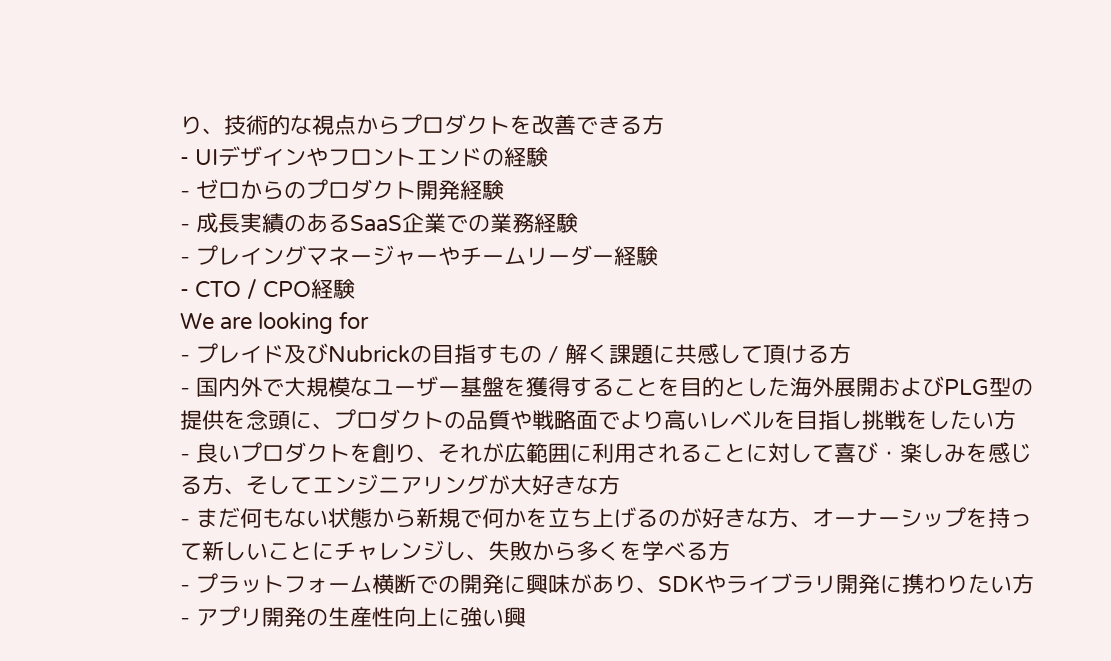り、技術的な視点からプロダクトを改善できる方
- UIデザインやフロントエンドの経験
- ゼロからのプロダクト開発経験
- 成長実績のあるSaaS企業での業務経験
- プレイングマネージャーやチームリーダー経験
- CTO / CPO経験
We are looking for
- プレイド及びNubrickの目指すもの / 解く課題に共感して頂ける方
- 国内外で大規模なユーザー基盤を獲得することを目的とした海外展開およびPLG型の提供を念頭に、プロダクトの品質や戦略面でより高いレベルを目指し挑戦をしたい方
- 良いプロダクトを創り、それが広範囲に利用されることに対して喜び・楽しみを感じる方、そしてエンジニアリングが大好きな方
- まだ何もない状態から新規で何かを立ち上げるのが好きな方、オーナーシップを持って新しいことにチャレンジし、失敗から多くを学べる方
- プラットフォーム横断での開発に興味があり、SDKやライブラリ開発に携わりたい方
- アプリ開発の生産性向上に強い興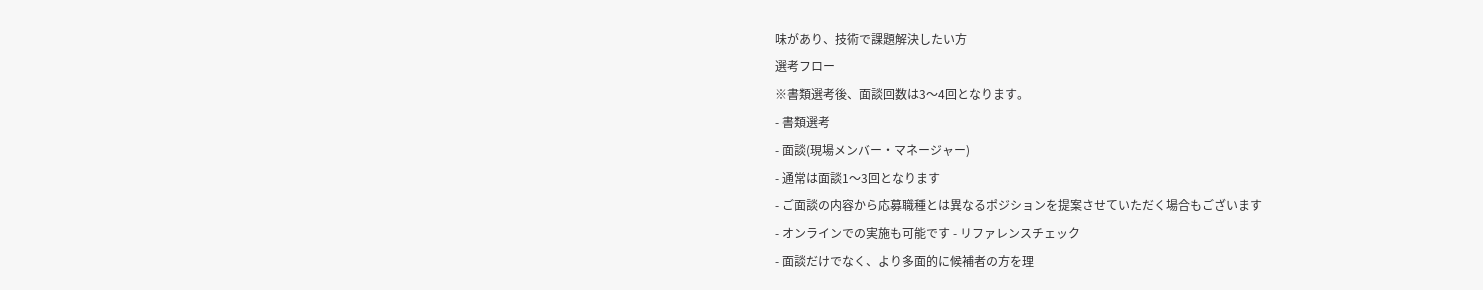味があり、技術で課題解決したい方
選考フロー
※書類選考後、面談回数は3〜4回となります。
- 書類選考
- 面談(現場メンバー・マネージャー)
- 通常は面談1〜3回となります
- ご面談の内容から応募職種とは異なるポジションを提案させていただく場合もございます
- オンラインでの実施も可能です - リファレンスチェック
- 面談だけでなく、より多面的に候補者の方を理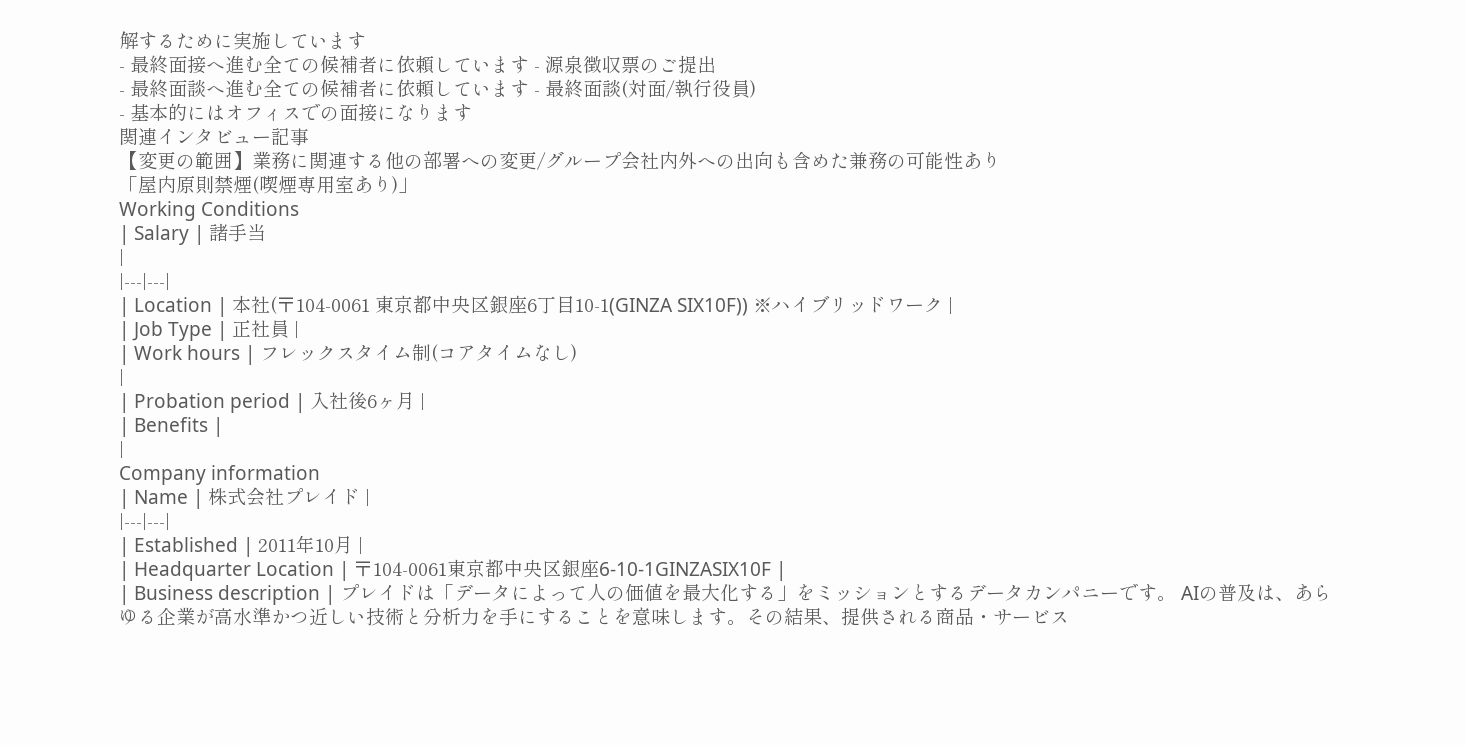解するために実施しています
- 最終面接へ進む全ての候補者に依頼しています - 源泉徴収票のご提出
- 最終面談へ進む全ての候補者に依頼しています - 最終面談(対面/執行役員)
- 基本的にはオフィスでの面接になります
関連インタビュー記事
【変更の範囲】業務に関連する他の部署への変更/グループ会社内外への出向も含めた兼務の可能性あり
「屋内原則禁煙(喫煙専用室あり)」
Working Conditions
| Salary | 諸手当
|
|---|---|
| Location | 本社(〒104-0061 東京都中央区銀座6丁目10-1(GINZA SIX10F)) ※ハイブリッドワーク |
| Job Type | 正社員 |
| Work hours | フレックスタイム制(コアタイムなし)
|
| Probation period | 入社後6ヶ月 |
| Benefits |
|
Company information
| Name | 株式会社プレイド |
|---|---|
| Established | 2011年10月 |
| Headquarter Location | 〒104-0061東京都中央区銀座6-10-1GINZASIX10F |
| Business description | プレイドは「データによって人の価値を最大化する」をミッションとするデータカンパニーです。 AIの普及は、あらゆる企業が高水準かつ近しい技術と分析力を手にすることを意味します。その結果、提供される商品・サービス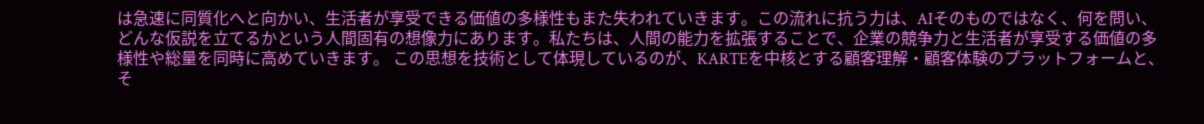は急速に同質化へと向かい、生活者が享受できる価値の多様性もまた失われていきます。この流れに抗う力は、AIそのものではなく、何を問い、どんな仮説を立てるかという人間固有の想像力にあります。私たちは、人間の能力を拡張することで、企業の競争力と生活者が享受する価値の多様性や総量を同時に高めていきます。 この思想を技術として体現しているのが、KARTEを中核とする顧客理解・顧客体験のプラットフォームと、そ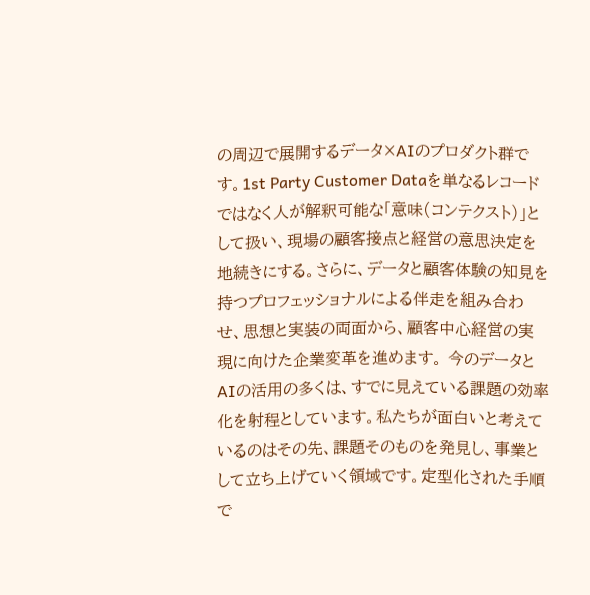の周辺で展開するデータ×AIのプロダクト群です。1st Party Customer Dataを単なるレコードではなく人が解釈可能な「意味(コンテクスト)」として扱い、現場の顧客接点と経営の意思決定を地続きにする。さらに、データと顧客体験の知見を持つプロフェッショナルによる伴走を組み合わせ、思想と実装の両面から、顧客中心経営の実現に向けた企業変革を進めます。 今のデータとAIの活用の多くは、すでに見えている課題の効率化を射程としています。私たちが面白いと考えているのはその先、課題そのものを発見し、事業として立ち上げていく領域です。定型化された手順で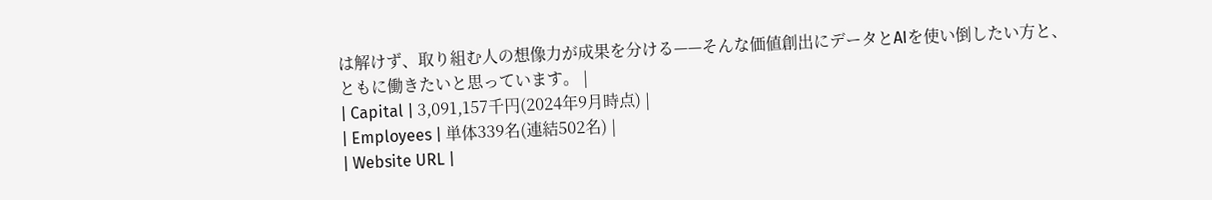は解けず、取り組む人の想像力が成果を分ける——そんな価値創出にデータとAIを使い倒したい方と、ともに働きたいと思っています。 |
| Capital | 3,091,157千円(2024年9月時点) |
| Employees | 単体339名(連結502名) |
| Website URL |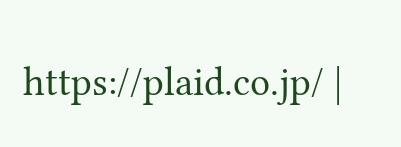https://plaid.co.jp/ |